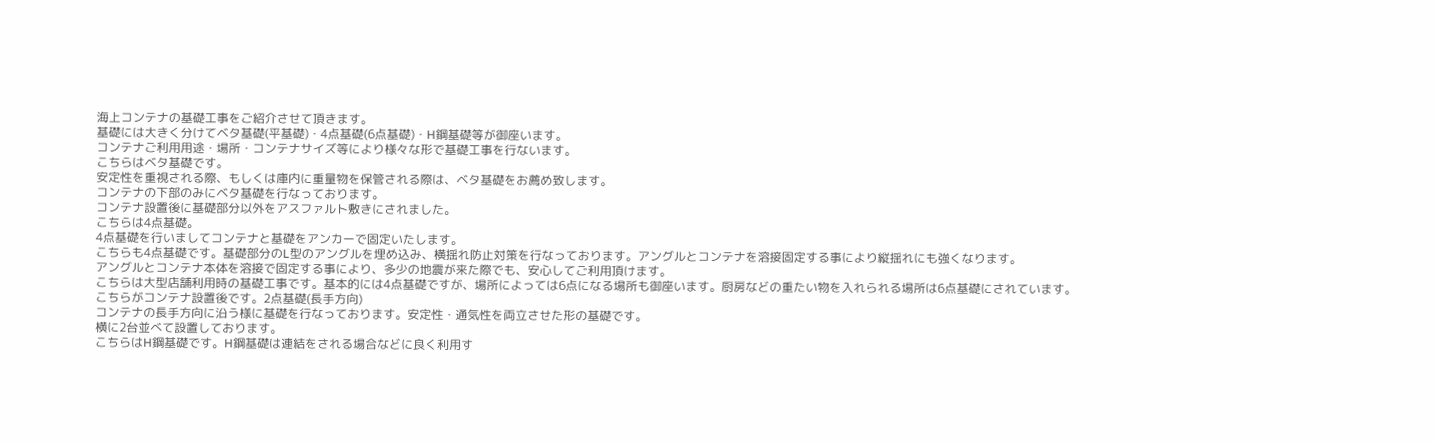海上コンテナの基礎工事をご紹介させて頂きます。
基礎には大きく分けてベタ基礎(平基礎)・4点基礎(6点基礎)・H鋼基礎等が御座います。
コンテナご利用用途・場所・コンテナサイズ等により様々な形で基礎工事を行ないます。
こちらはベタ基礎です。
安定性を重視される際、もしくは庫内に重量物を保管される際は、ベタ基礎をお薦め致します。
コンテナの下部のみにベタ基礎を行なっております。
コンテナ設置後に基礎部分以外をアスファルト敷きにされました。
こちらは4点基礎。
4点基礎を行いましてコンテナと基礎をアンカーで固定いたします。
こちらも4点基礎です。基礎部分のL型のアングルを埋め込み、横揺れ防止対策を行なっております。アングルとコンテナを溶接固定する事により縦揺れにも強くなります。
アングルとコンテナ本体を溶接で固定する事により、多少の地震が来た際でも、安心してご利用頂けます。
こちらは大型店舗利用時の基礎工事です。基本的には4点基礎ですが、場所によっては6点になる場所も御座います。厨房などの重たい物を入れられる場所は6点基礎にされています。
こちらがコンテナ設置後です。2点基礎(長手方向)
コンテナの長手方向に沿う様に基礎を行なっております。安定性・通気性を両立させた形の基礎です。
横に2台並べて設置しております。
こちらはH鋼基礎です。H鋼基礎は連結をされる場合などに良く利用す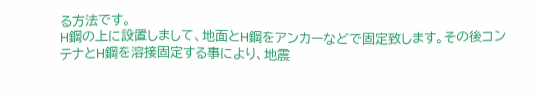る方法です。
H鋼の上に設置しまして、地面とH鋼をアンカーなどで固定致します。その後コンテナとH鋼を溶接固定する事により、地震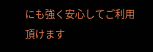にも強く安心してご利用頂けます